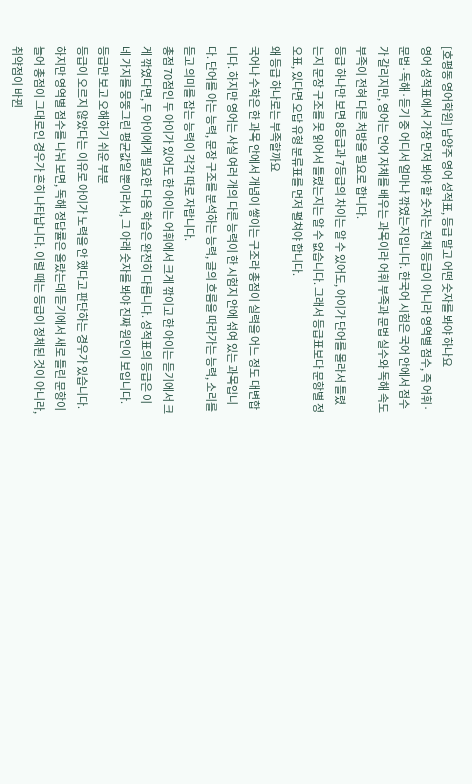[호평동 영어학원] 남양주 영어 성적표, 등급 말고 어떤 숫자를 봐야 하나요
영어 성적표에서 가장 먼저 봐야 할 숫자는 전체 등급이 아니라 영역별 점수, 즉 어휘·문법·독해·듣기 중 어디서 얼마나 깎였는지입니다. 한국어 시험은 국어 안에서 점수가 갈리지만, 영어는 언어 자체를 배우는 과목이라 어휘 부족과 문법 실수와 독해 속도 부족이 전혀 다른 처방을 필요로 합니다.
등급 하나만 보면 8등급과 7등급의 차이는 알 수 있어도, 아이가 단어를 몰라서 틀렸는지 문장 구조를 못 읽어서 틀렸는지는 알 수 없습니다. 그래서 등급표보다 문항별 정오표, 있다면 오답 유형 분류표를 먼저 펼쳐야 합니다.
왜 등급 하나로는 부족할까요
국어나 수학은 한 과목 안에서 개념이 쌓이는 구조라 총점이 실력을 어느 정도 대변합니다. 하지만 영어는 사실 여러 개의 다른 능력이 한 시험지 안에 섞여 있는 과목입니다. 단어를 아는 능력, 문장 구조를 분석하는 능력, 글의 흐름을 따라가는 능력, 소리를 듣고 의미를 잡는 능력이 각각 따로 자랍니다.
총점 70점인 두 아이가 있어도 한 아이는 어휘에서 크게 깎이고 한 아이는 듣기에서 크게 깎였다면, 두 아이에게 필요한 다음 학습은 완전히 다릅니다. 성적표의 등급은 이 네 가지를 뭉뚱그린 평균값일 뿐이라서, 그 아래 숫자를 봐야 진짜 원인이 보입니다.
등급만 보고 오해하기 쉬운 부분
등급이 오르지 않았다는 이유로 아이가 노력을 안 했다고 판단하는 경우가 있습니다. 하지만 영역별 점수를 나눠 보면, 독해 정답률은 올랐는데 듣기에서 새로 틀린 문항이 늘어 총점이 그대로인 경우가 흔히 나타납니다. 이럴 때는 등급이 정체된 것이 아니라, 취약점이 바뀐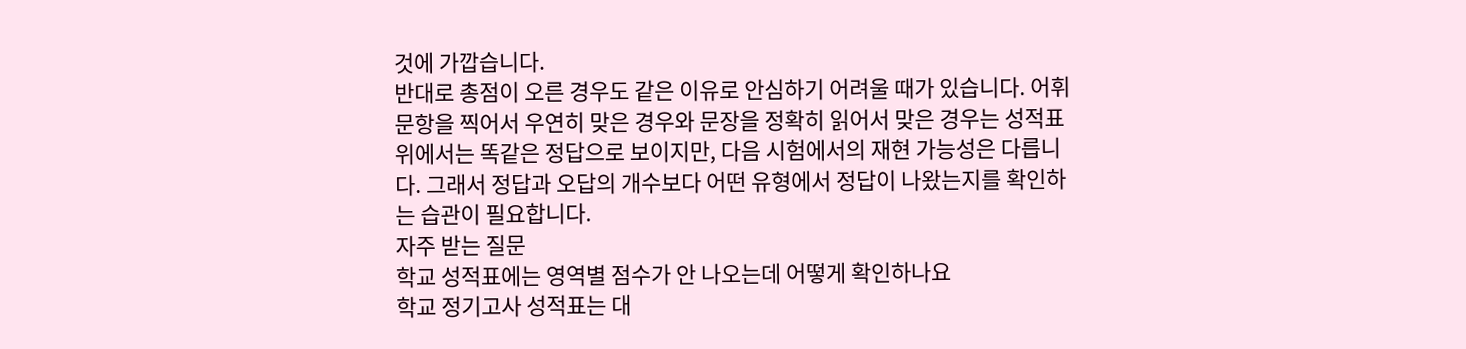것에 가깝습니다.
반대로 총점이 오른 경우도 같은 이유로 안심하기 어려울 때가 있습니다. 어휘 문항을 찍어서 우연히 맞은 경우와 문장을 정확히 읽어서 맞은 경우는 성적표 위에서는 똑같은 정답으로 보이지만, 다음 시험에서의 재현 가능성은 다릅니다. 그래서 정답과 오답의 개수보다 어떤 유형에서 정답이 나왔는지를 확인하는 습관이 필요합니다.
자주 받는 질문
학교 성적표에는 영역별 점수가 안 나오는데 어떻게 확인하나요
학교 정기고사 성적표는 대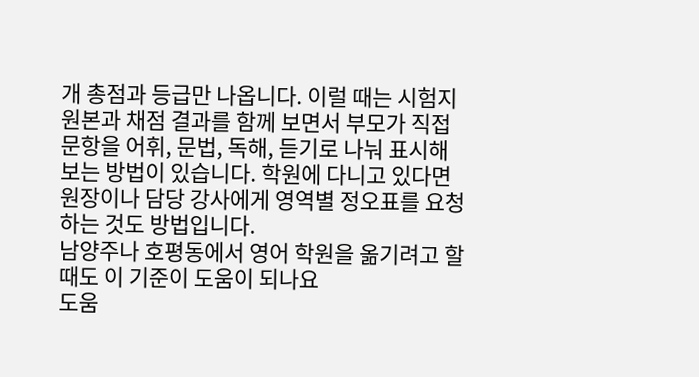개 총점과 등급만 나옵니다. 이럴 때는 시험지 원본과 채점 결과를 함께 보면서 부모가 직접 문항을 어휘, 문법, 독해, 듣기로 나눠 표시해 보는 방법이 있습니다. 학원에 다니고 있다면 원장이나 담당 강사에게 영역별 정오표를 요청하는 것도 방법입니다.
남양주나 호평동에서 영어 학원을 옮기려고 할 때도 이 기준이 도움이 되나요
도움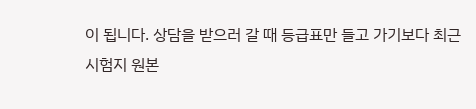이 됩니다. 상담을 받으러 갈 때 등급표만 들고 가기보다 최근 시험지 원본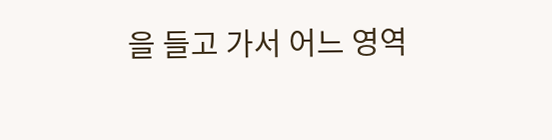을 들고 가서 어느 영역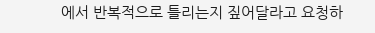에서 반복적으로 틀리는지 짚어달라고 요청하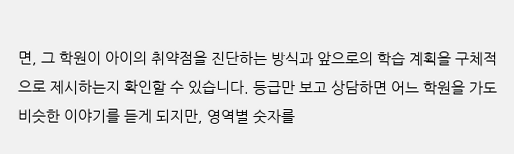면, 그 학원이 아이의 취약점을 진단하는 방식과 앞으로의 학습 계획을 구체적으로 제시하는지 확인할 수 있습니다. 등급만 보고 상담하면 어느 학원을 가도 비슷한 이야기를 듣게 되지만, 영역별 숫자를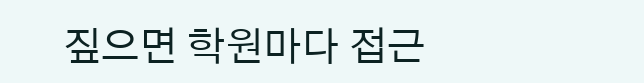짚으면 학원마다 접근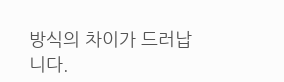방식의 차이가 드러납니다.